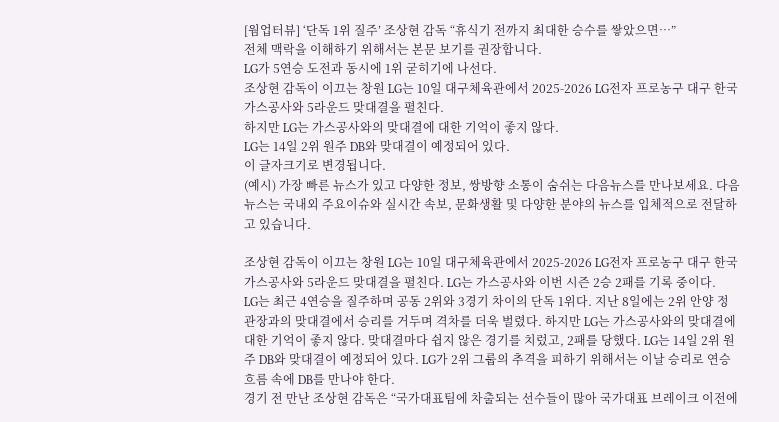[웜업터뷰] ‘단독 1위 질주’ 조상현 감독 “휴식기 전까지 최대한 승수를 쌓았으면…”
전체 맥락을 이해하기 위해서는 본문 보기를 권장합니다.
LG가 5연승 도전과 동시에 1위 굳히기에 나선다.
조상현 감독이 이끄는 창원 LG는 10일 대구체육관에서 2025-2026 LG전자 프로농구 대구 한국가스공사와 5라운드 맞대결을 펼친다.
하지만 LG는 가스공사와의 맞대결에 대한 기억이 좋지 않다.
LG는 14일 2위 원주 DB와 맞대결이 예정되어 있다.
이 글자크기로 변경됩니다.
(예시) 가장 빠른 뉴스가 있고 다양한 정보, 쌍방향 소통이 숨쉬는 다음뉴스를 만나보세요. 다음뉴스는 국내외 주요이슈와 실시간 속보, 문화생활 및 다양한 분야의 뉴스를 입체적으로 전달하고 있습니다.

조상현 감독이 이끄는 창원 LG는 10일 대구체육관에서 2025-2026 LG전자 프로농구 대구 한국가스공사와 5라운드 맞대결을 펼친다. LG는 가스공사와 이번 시즌 2승 2패를 기록 중이다.
LG는 최근 4연승을 질주하며 공동 2위와 3경기 차이의 단독 1위다. 지난 8일에는 2위 안양 정관장과의 맞대결에서 승리를 거두며 격차를 더욱 벌렸다. 하지만 LG는 가스공사와의 맞대결에 대한 기억이 좋지 않다. 맞대결마다 쉽지 않은 경기를 치렀고, 2패를 당했다. LG는 14일 2위 원주 DB와 맞대결이 예정되어 있다. LG가 2위 그룹의 추격을 피하기 위해서는 이날 승리로 연승 흐름 속에 DB를 만나야 한다.
경기 전 만난 조상현 감독은 “국가대표팀에 차출되는 선수들이 많아 국가대표 브레이크 이전에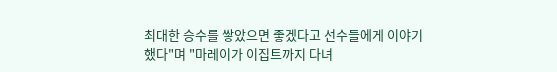최대한 승수를 쌓았으면 좋겠다고 선수들에게 이야기했다"며 "마레이가 이집트까지 다녀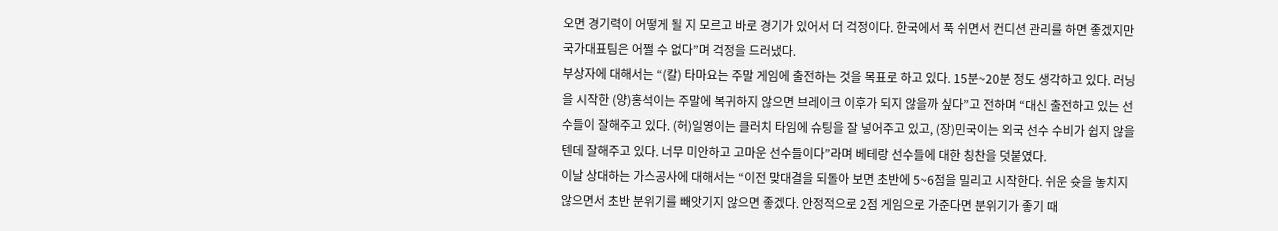오면 경기력이 어떻게 될 지 모르고 바로 경기가 있어서 더 걱정이다. 한국에서 푹 쉬면서 컨디션 관리를 하면 좋겠지만 국가대표팀은 어쩔 수 없다”며 걱정을 드러냈다.
부상자에 대해서는 “(칼) 타마요는 주말 게임에 출전하는 것을 목표로 하고 있다. 15분~20분 정도 생각하고 있다. 러닝을 시작한 (양)홍석이는 주말에 복귀하지 않으면 브레이크 이후가 되지 않을까 싶다”고 전하며 “대신 출전하고 있는 선수들이 잘해주고 있다. (허)일영이는 클러치 타임에 슈팅을 잘 넣어주고 있고, (장)민국이는 외국 선수 수비가 쉽지 않을텐데 잘해주고 있다. 너무 미안하고 고마운 선수들이다”라며 베테랑 선수들에 대한 칭찬을 덧붙였다.
이날 상대하는 가스공사에 대해서는 “이전 맞대결을 되돌아 보면 초반에 5~6점을 밀리고 시작한다. 쉬운 슛을 놓치지 않으면서 초반 분위기를 빼앗기지 않으면 좋겠다. 안정적으로 2점 게임으로 가준다면 분위기가 좋기 때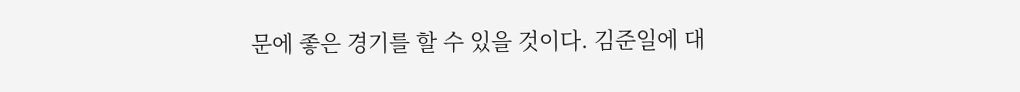문에 좋은 경기를 할 수 있을 것이다. 김준일에 대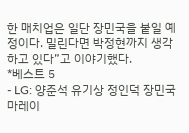한 매치업은 일단 장민국을 붙일 예정이다. 밀린다면 박정현까지 생각하고 있다”고 이야기했다.
*베스트 5
- LG: 양준석 유기상 정인덕 장민국 마레이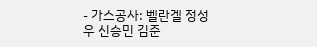- 가스공사: 벨란겔 정성우 신승민 김준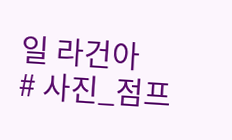일 라건아
# 사진_점프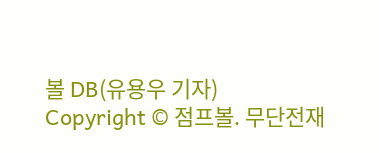볼 DB(유용우 기자)
Copyright © 점프볼. 무단전재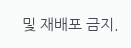및 재배포 금지.